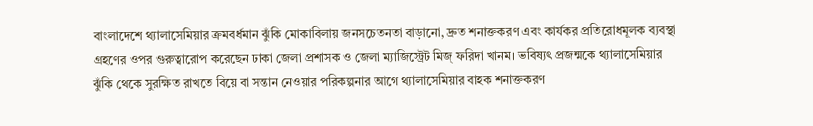বাংলাদেশে থ্যালাসেমিয়ার ক্রমবর্ধমান ঝুঁকি মোকাবিলায় জনসচেতনতা বাড়ানো, দ্রুত শনাক্তকরণ এবং কার্যকর প্রতিরোধমূলক ব্যবস্থা গ্রহণের ওপর গুরুত্বারোপ করেছেন ঢাকা জেলা প্রশাসক ও জেলা ম্যাজিস্ট্রেট মিজ্ ফরিদা খানম। ভবিষ্যৎ প্রজন্মকে থ্যালাসেমিয়ার ঝুঁকি থেকে সুরক্ষিত রাখতে বিয়ে বা সন্তান নেওয়ার পরিকল্পনার আগে থ্যালাসেমিয়ার বাহক শনাক্তকরণ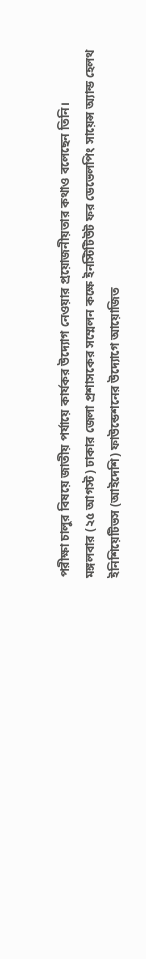পরীক্ষা চালুর বিষয়ে জাতীয় পর্যায়ে কার্যকর উদ্যোগ নেওয়ার প্রয়োজনীয়তার কথাও বলেছেন তিনি।
মঙ্গলবার (২৫ আগস্ট) ঢাকার জেলা প্রশাসকের সম্মেলন কক্ষে ইনস্টিটিউট ফর ডেভেলপিং সায়েন্স অ্যান্ড হেলথ ইনিশিয়েটিভস (আইদেশি) ফাউন্ডেশনের উদ্যোগে আয়োজিত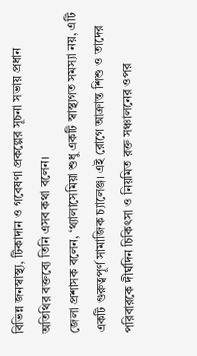বিভিন্ন জনস্বাস্থ্য, টিকাদান ও গবেষণা প্রকল্পের সূচনা সভায় প্রধান অতিথির বক্তব্যে তিনি এসব কথা বলেন।
জেলা প্রশাসক বলেন, ‘থ্যালাসেমিয়া শুধু একটি স্বাস্থ্যগত সমস্যা নয়, এটি একটি গুরুত্বপূর্ণ সামাজিক চ্যালেঞ্জ। এই রোগে আক্রান্ত শিশু ও তাদের পরিবারকে দীর্ঘদিন চিকিৎসা ও নিয়মিত রক্ত সঞ্চালনের ওপর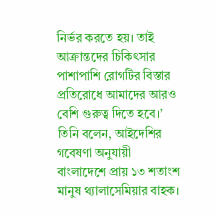নির্ভর করতে হয়। তাই আক্রান্তদের চিকিৎসার পাশাপাশি রোগটির বিস্তার প্রতিরোধে আমাদের আরও বেশি গুরুত্ব দিতে হবে।’
তিনি বলেন, আইদেশির গবেষণা অনুযায়ী বাংলাদেশে প্রায় ১৩ শতাংশ মানুষ থ্যালাসেমিয়ার বাহক।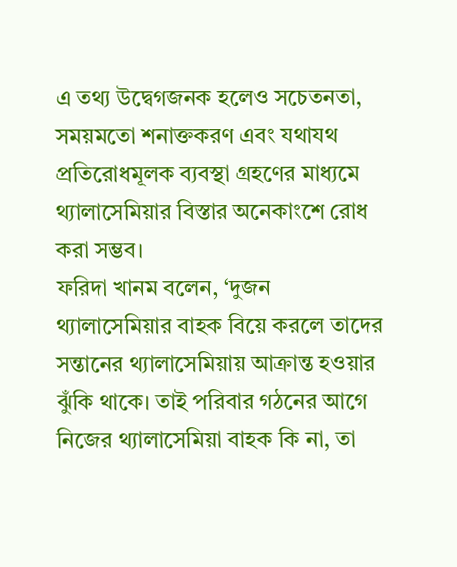এ তথ্য উদ্বেগজনক হলেও সচেতনতা, সময়মতো শনাক্তকরণ এবং যথাযথ প্রতিরোধমূলক ব্যবস্থা গ্রহণের মাধ্যমে থ্যালাসেমিয়ার বিস্তার অনেকাংশে রোধ করা সম্ভব।
ফরিদা খানম বলেন, ‘দুজন থ্যালাসেমিয়ার বাহক বিয়ে করলে তাদের সন্তানের থ্যালাসেমিয়ায় আক্রান্ত হওয়ার ঝুঁকি থাকে। তাই পরিবার গঠনের আগে নিজের থ্যালাসেমিয়া বাহক কি না, তা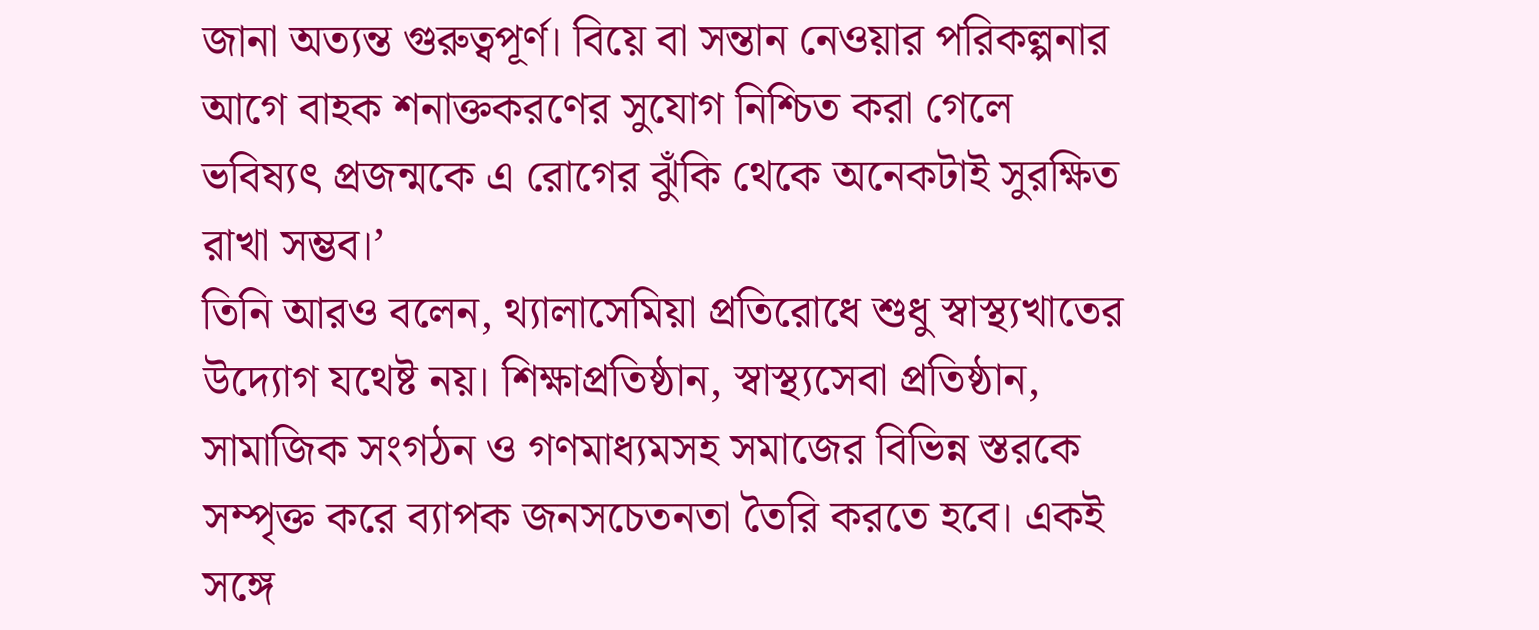জানা অত্যন্ত গুরুত্বপূর্ণ। বিয়ে বা সন্তান নেওয়ার পরিকল্পনার আগে বাহক শনাক্তকরণের সুযোগ নিশ্চিত করা গেলে ভবিষ্যৎ প্রজন্মকে এ রোগের ঝুঁকি থেকে অনেকটাই সুরক্ষিত রাখা সম্ভব।’
তিনি আরও বলেন, থ্যালাসেমিয়া প্রতিরোধে শুধু স্বাস্থ্যখাতের উদ্যোগ যথেষ্ট নয়। শিক্ষাপ্রতিষ্ঠান, স্বাস্থ্যসেবা প্রতিষ্ঠান, সামাজিক সংগঠন ও গণমাধ্যমসহ সমাজের বিভিন্ন স্তরকে সম্পৃক্ত করে ব্যাপক জনসচেতনতা তৈরি করতে হবে। একই সঙ্গে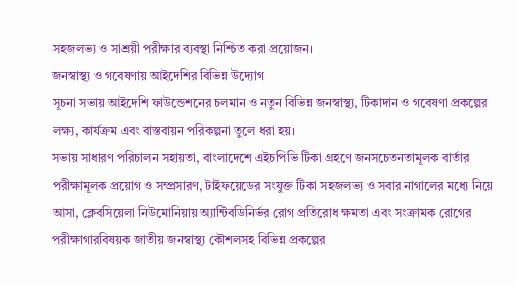সহজলভ্য ও সাশ্রয়ী পরীক্ষার ব্যবস্থা নিশ্চিত করা প্রয়োজন।
জনস্বাস্থ্য ও গবেষণায় আইদেশির বিভিন্ন উদ্যোগ
সূচনা সভায় আইদেশি ফাউন্ডেশনের চলমান ও নতুন বিভিন্ন জনস্বাস্থ্য, টিকাদান ও গবেষণা প্রকল্পের লক্ষ্য, কার্যক্রম এবং বাস্তবায়ন পরিকল্পনা তুলে ধরা হয়।
সভায় সাধারণ পরিচালন সহায়তা, বাংলাদেশে এইচপিভি টিকা গ্রহণে জনসচেতনতামূলক বার্তার পরীক্ষামূলক প্রয়োগ ও সম্প্রসারণ, টাইফয়েডের সংযুক্ত টিকা সহজলভ্য ও সবার নাগালের মধ্যে নিয়ে আসা, ক্লেবসিয়েলা নিউমোনিয়ায় অ্যান্টিবডিনির্ভর রোগ প্রতিরোধ ক্ষমতা এবং সংক্রামক রোগের পরীক্ষাগারবিষয়ক জাতীয় জনস্বাস্থ্য কৌশলসহ বিভিন্ন প্রকল্পের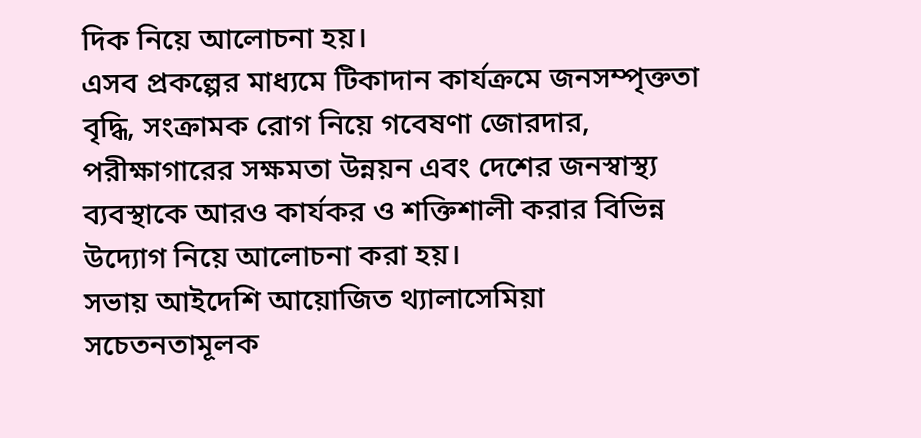দিক নিয়ে আলোচনা হয়।
এসব প্রকল্পের মাধ্যমে টিকাদান কার্যক্রমে জনসম্পৃক্ততা বৃদ্ধি, সংক্রামক রোগ নিয়ে গবেষণা জোরদার, পরীক্ষাগারের সক্ষমতা উন্নয়ন এবং দেশের জনস্বাস্থ্য ব্যবস্থাকে আরও কার্যকর ও শক্তিশালী করার বিভিন্ন উদ্যোগ নিয়ে আলোচনা করা হয়।
সভায় আইদেশি আয়োজিত থ্যালাসেমিয়া সচেতনতামূলক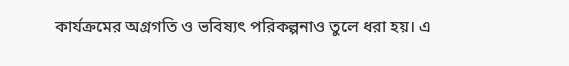কার্যক্রমের অগ্রগতি ও ভবিষ্যৎ পরিকল্পনাও তুলে ধরা হয়। এ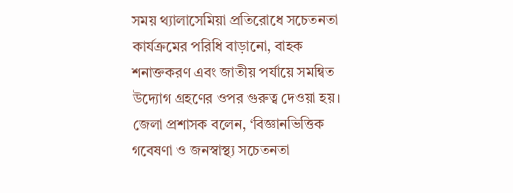সময় থ্যালাসেমিয়া প্রতিরোধে সচেতনতা কার্যক্রমের পরিধি বাড়ানো, বাহক শনাক্তকরণ এবং জাতীয় পর্যায়ে সমন্বিত উদ্যোগ গ্রহণের ওপর গুরুত্ব দেওয়া হয়।
জেলা প্রশাসক বলেন, ‘বিজ্ঞানভিত্তিক গবেষণা ও জনস্বাস্থ্য সচেতনতা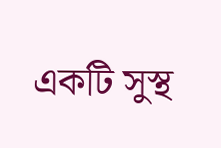একটি সুস্থ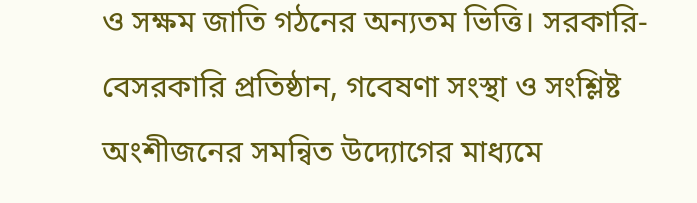ও সক্ষম জাতি গঠনের অন্যতম ভিত্তি। সরকারি-বেসরকারি প্রতিষ্ঠান, গবেষণা সংস্থা ও সংশ্লিষ্ট অংশীজনের সমন্বিত উদ্যোগের মাধ্যমে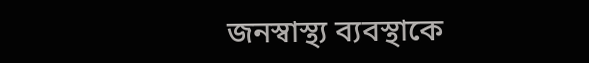জনস্বাস্থ্য ব্যবস্থাকে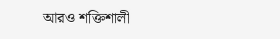আরও শক্তিশালী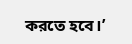করতে হবে।’